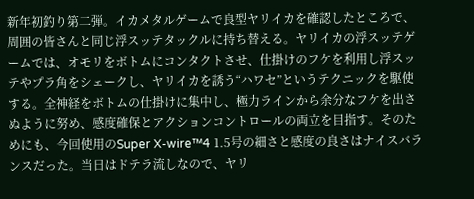新年初釣り第二弾。イカメタルゲームで良型ヤリイカを確認したところで、周囲の皆さんと同じ浮スッテタックルに持ち替える。ヤリイカの浮スッテゲームでは、オモリをボトムにコンタクトさせ、仕掛けのフケを利用し浮スッテやプラ角をシェークし、ヤリイカを誘う“ハワセ”というテクニックを駆使する。全神経をボトムの仕掛けに集中し、極力ラインから余分なフケを出さぬように努め、感度確保とアクションコントロールの両立を目指す。そのためにも、今回使用のSuper X-wire™4 1.5号の細さと感度の良さはナイスバランスだった。当日はドテラ流しなので、ヤリ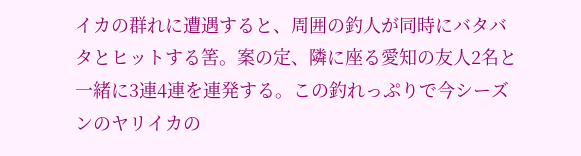イカの群れに遭遇すると、周囲の釣人が同時にバタバタとヒットする筈。案の定、隣に座る愛知の友人2名と一緒に3連4連を連発する。この釣れっぷりで今シーズンのヤリイカの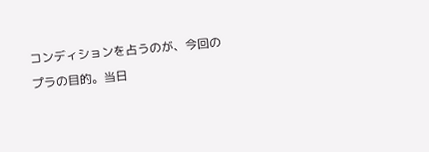コンディションを占うのが、今回のプラの目的。当日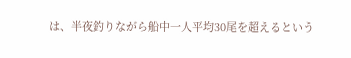は、半夜釣りながら船中一人平均30尾を超えるという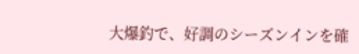大爆釣で、好調のシーズンインを確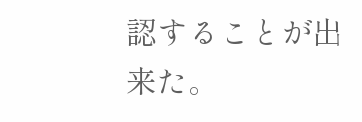認することが出来た。